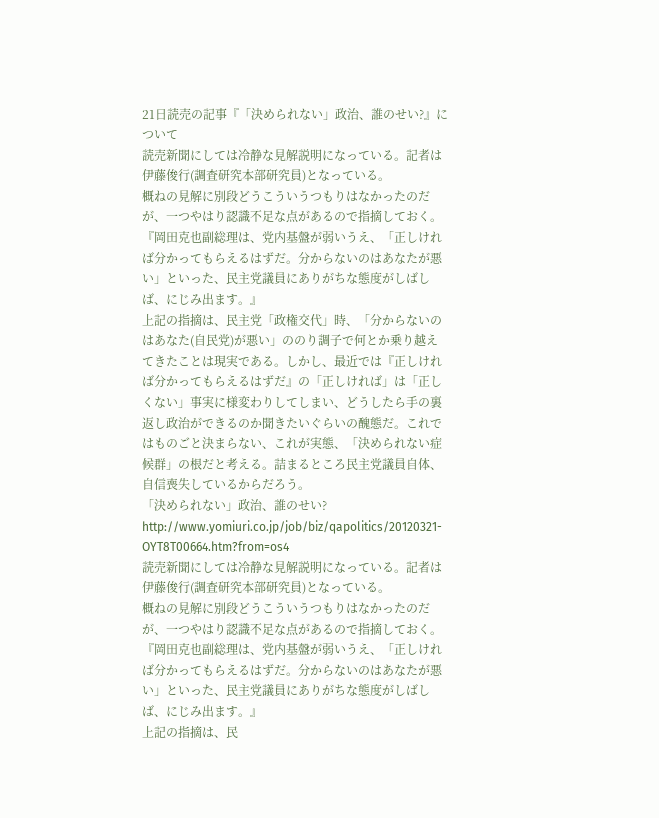21日読売の記事『「決められない」政治、誰のせい?』について
読売新聞にしては冷静な見解説明になっている。記者は伊藤俊行(調査研究本部研究員)となっている。
概ねの見解に別段どうこういうつもりはなかったのだが、一つやはり認識不足な点があるので指摘しておく。
『岡田克也副総理は、党内基盤が弱いうえ、「正しければ分かってもらえるはずだ。分からないのはあなたが悪い」といった、民主党議員にありがちな態度がしばしば、にじみ出ます。』
上記の指摘は、民主党「政権交代」時、「分からないのはあなた(自民党)が悪い」ののり調子で何とか乗り越えてきたことは現実である。しかし、最近では『正しければ分かってもらえるはずだ』の「正しければ」は「正しくない」事実に様変わりしてしまい、どうしたら手の裏返し政治ができるのか聞きたいぐらいの醜態だ。これではものごと決まらない、これが実態、「決められない症候群」の根だと考える。詰まるところ民主党議員自体、自信喪失しているからだろう。
「決められない」政治、誰のせい?
http://www.yomiuri.co.jp/job/biz/qapolitics/20120321-OYT8T00664.htm?from=os4
読売新聞にしては冷静な見解説明になっている。記者は伊藤俊行(調査研究本部研究員)となっている。
概ねの見解に別段どうこういうつもりはなかったのだが、一つやはり認識不足な点があるので指摘しておく。
『岡田克也副総理は、党内基盤が弱いうえ、「正しければ分かってもらえるはずだ。分からないのはあなたが悪い」といった、民主党議員にありがちな態度がしばしば、にじみ出ます。』
上記の指摘は、民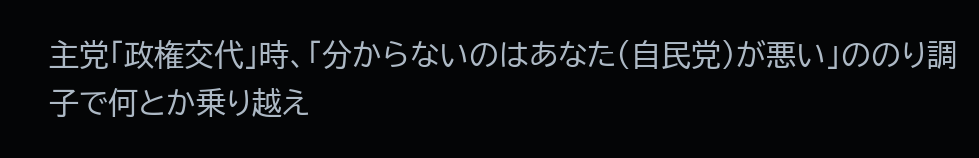主党「政権交代」時、「分からないのはあなた(自民党)が悪い」ののり調子で何とか乗り越え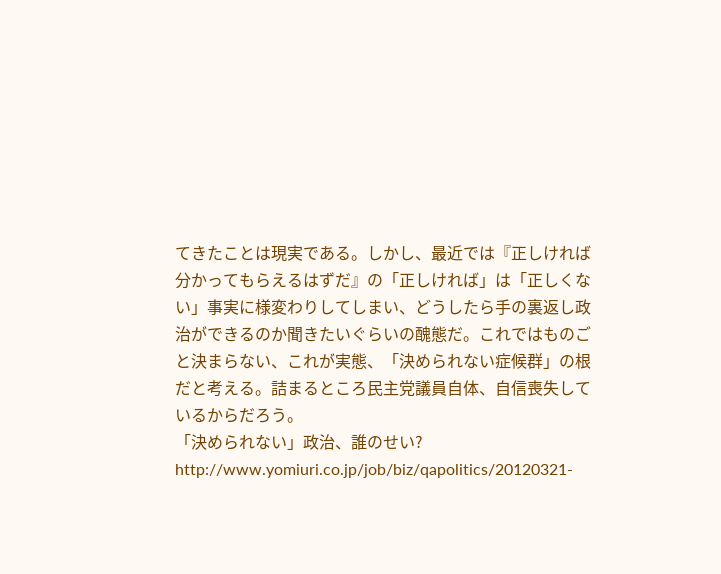てきたことは現実である。しかし、最近では『正しければ分かってもらえるはずだ』の「正しければ」は「正しくない」事実に様変わりしてしまい、どうしたら手の裏返し政治ができるのか聞きたいぐらいの醜態だ。これではものごと決まらない、これが実態、「決められない症候群」の根だと考える。詰まるところ民主党議員自体、自信喪失しているからだろう。
「決められない」政治、誰のせい?
http://www.yomiuri.co.jp/job/biz/qapolitics/20120321-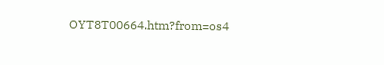OYT8T00664.htm?from=os4